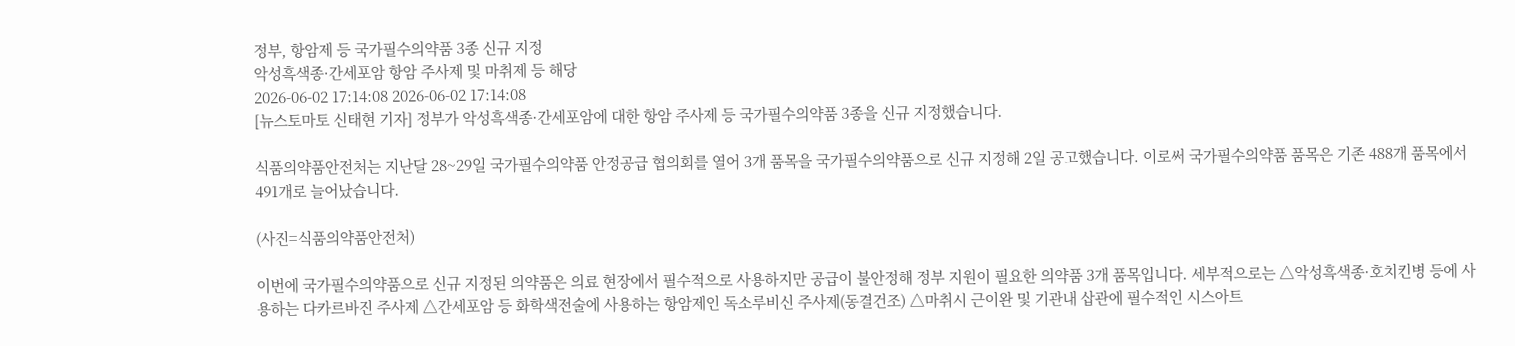정부, 항암제 등 국가필수의약품 3종 신규 지정
악성흑색종·간세포암 항암 주사제 및 마취제 등 해당
2026-06-02 17:14:08 2026-06-02 17:14:08
[뉴스토마토 신태현 기자] 정부가 악성흑색종·간세포암에 대한 항암 주사제 등 국가필수의약품 3종을 신규 지정했습니다.

식품의약품안전처는 지난달 28~29일 국가필수의약품 안정공급 협의회를 열어 3개 품목을 국가필수의약품으로 신규 지정해 2일 공고했습니다. 이로써 국가필수의약품 품목은 기존 488개 품목에서 491개로 늘어났습니다.

(사진=식품의약품안전처)

이번에 국가필수의약품으로 신규 지정된 의약품은 의료 현장에서 필수적으로 사용하지만 공급이 불안정해 정부 지원이 필요한 의약품 3개 품목입니다. 세부적으로는 △악성흑색종·호치킨병 등에 사용하는 다카르바진 주사제 △간세포암 등 화학색전술에 사용하는 항암제인 독소루비신 주사제(동결건조) △마취시 근이완 및 기관내 삽관에 필수적인 시스아트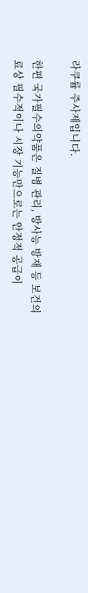라쿠륨 주사제입니다.

한편 국가필수의약품은 질병 관리, 방사능 방재 등 보건의료상 필수적이나 시장 기능만으로는 안정적 공급이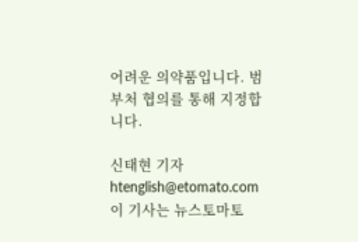어려운 의약품입니다. 범부처 협의를 통해 지정합니다.

신태현 기자 htenglish@etomato.com
이 기사는 뉴스토마토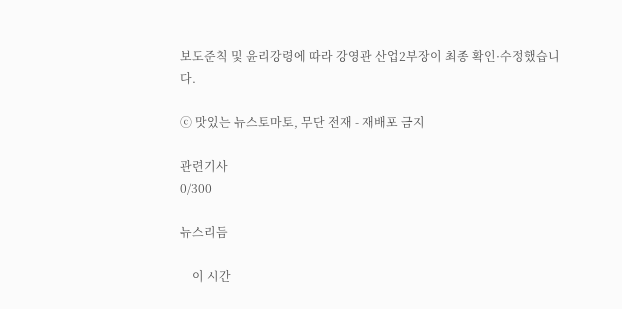보도준칙 및 윤리강령에 따라 강영관 산업2부장이 최종 확인·수정했습니다.

ⓒ 맛있는 뉴스토마토, 무단 전재 - 재배포 금지

관련기사
0/300

뉴스리듬

    이 시간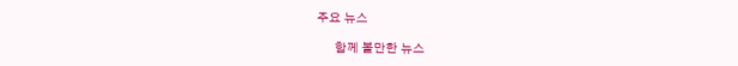주요 뉴스

      함께 볼만한 뉴스